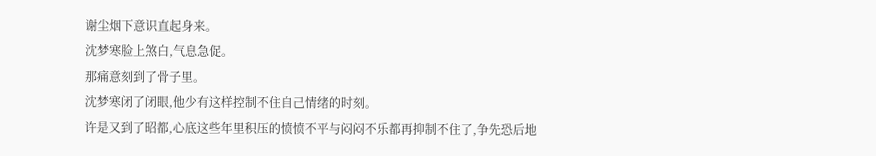谢尘烟下意识直起身来。
沈梦寒脸上煞白,气息急促。
那痛意刻到了骨子里。
沈梦寒闭了闭眼,他少有这样控制不住自己情绪的时刻。
许是又到了昭都,心底这些年里积压的愤愤不平与闷闷不乐都再抑制不住了,争先恐后地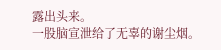露出头来。
一股脑宣泄给了无辜的谢尘烟。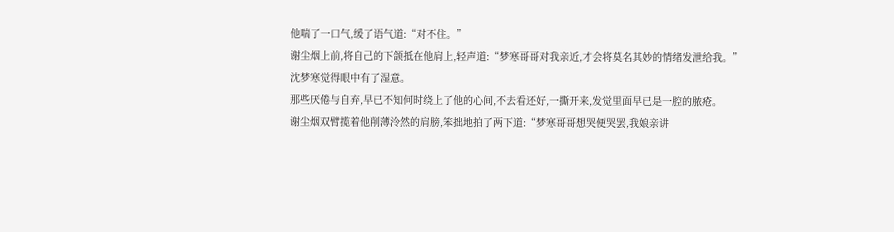他喘了一口气,缓了语气道:“对不住。”
谢尘烟上前,将自己的下颌抵在他肩上,轻声道:“梦寒哥哥对我亲近,才会将莫名其妙的情绪发泄给我。”
沈梦寒觉得眼中有了湿意。
那些厌倦与自弃,早已不知何时绕上了他的心间,不去看还好,一撕开来,发觉里面早已是一腔的脓疮。
谢尘烟双臂揽着他削薄泠然的肩膀,笨拙地拍了两下道:“梦寒哥哥想哭便哭罢,我娘亲讲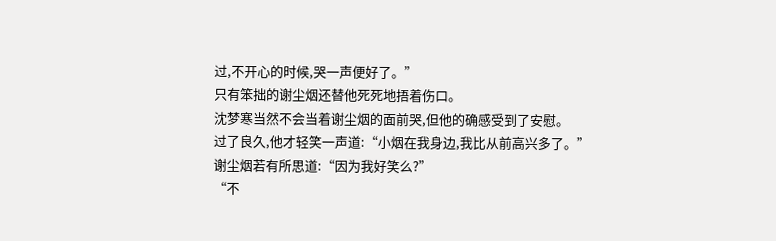过,不开心的时候,哭一声便好了。”
只有笨拙的谢尘烟还替他死死地捂着伤口。
沈梦寒当然不会当着谢尘烟的面前哭,但他的确感受到了安慰。
过了良久,他才轻笑一声道:“小烟在我身边,我比从前高兴多了。”
谢尘烟若有所思道:“因为我好笑么?”
“不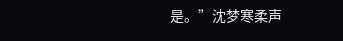是。”沈梦寒柔声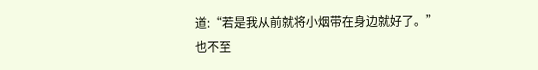道:“若是我从前就将小烟带在身边就好了。”
也不至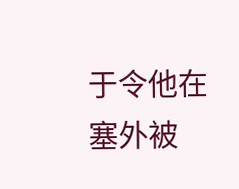于令他在塞外被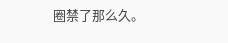圈禁了那么久。